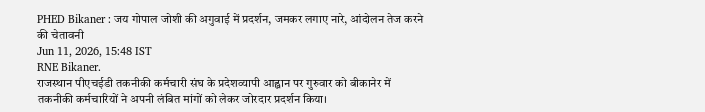PHED Bikaner : जय गोपाल जोशी की अगुवाई में प्रदर्शन, जमकर लगाए नारे, आंदोलन तेज करने की चेतावनी
Jun 11, 2026, 15:48 IST
RNE Bikaner.
राजस्थान पीएचईडी तकनीकी कर्मचारी संघ के प्रदेशव्यापी आह्वान पर गुरुवार को बीकानेर में तकनीकी कर्मचारियों ने अपनी लंबित मांगों को लेकर जोरदार प्रदर्शन किया।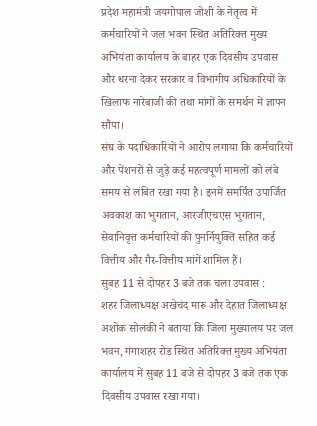प्रदेश महामंत्री जयगोपाल जोशी के नेतृत्व में कर्मचारियों ने जल भवन स्थित अतिरिक्त मुख्य अभियंता कार्यालय के बाहर एक दिवसीय उपवास और धरना देकर सरकार व विभागीय अधिकारियों के खिलाफ नारेबाजी की तथा मांगों के समर्थन में ज्ञापन सौंपा।
संघ के पदाधिकारियों ने आरोप लगाया कि कर्मचारियों और पेंशनरों से जुड़े कई महत्वपूर्ण मामलों को लंबे समय से लंबित रखा गया है। इनमें समर्पित उपार्जित अवकाश का भुगतान, आरजीएचएस भुगतान, सेवानिवृत्त कर्मचारियों की पुनर्नियुक्ति सहित कई वित्तीय और गैर-वित्तीय मांगें शामिल हैं।
सुबह 11 से दोपहर 3 बजे तक चला उपवास :
शहर जिलाध्यक्ष अखेचंद मारू और देहात जिलाध्यक्ष अशोक सोलंकी ने बताया कि जिला मुख्यालय पर जल भवन, गंगाशहर रोड स्थित अतिरिक्त मुख्य अभियंता कार्यालय में सुबह 11 बजे से दोपहर 3 बजे तक एक दिवसीय उपवास रखा गया।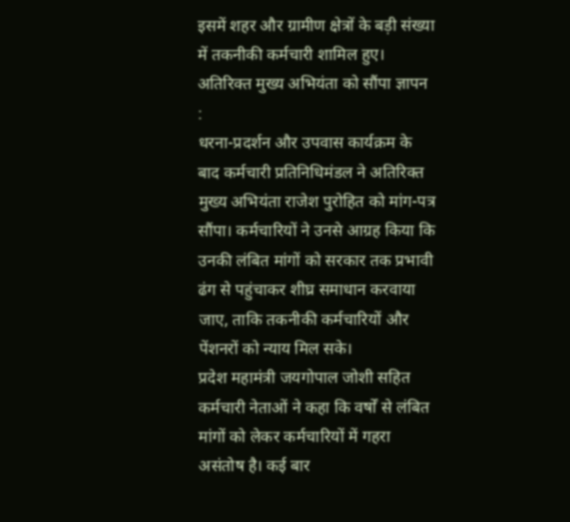इसमें शहर और ग्रामीण क्षेत्रों के बड़ी संख्या में तकनीकी कर्मचारी शामिल हुए।
अतिरिक्त मुख्य अभियंता को सौंपा ज्ञापन :
धरना-प्रदर्शन और उपवास कार्यक्रम के बाद कर्मचारी प्रतिनिधिमंडल ने अतिरिक्त मुख्य अभियंता राजेश पुरोहित को मांग-पत्र सौंपा। कर्मचारियों ने उनसे आग्रह किया कि उनकी लंबित मांगों को सरकार तक प्रभावी ढंग से पहुंचाकर शीघ्र समाधान करवाया जाए, ताकि तकनीकी कर्मचारियों और पेंशनरों को न्याय मिल सके।
प्रदेश महामंत्री जयगोपाल जोशी सहित कर्मचारी नेताओं ने कहा कि वर्षों से लंबित मांगों को लेकर कर्मचारियों में गहरा असंतोष है। कई बार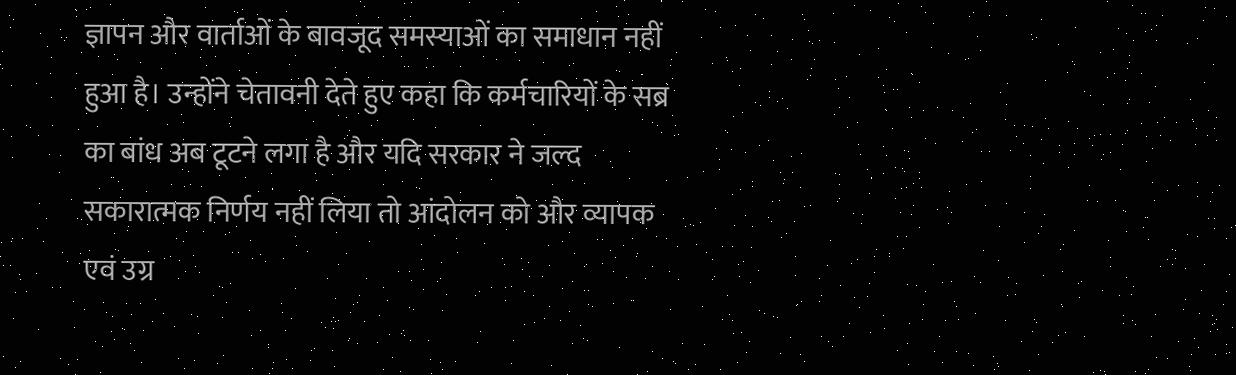ज्ञापन और वार्ताओं के बावजूद समस्याओं का समाधान नहीं हुआ है। उन्होंने चेतावनी देते हुए कहा कि कर्मचारियों के सब्र का बांध अब टूटने लगा है और यदि सरकार ने जल्द सकारात्मक निर्णय नहीं लिया तो आंदोलन को और व्यापक एवं उग्र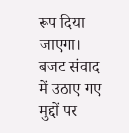रूप दिया जाएगा।
बजट संवाद में उठाए गए मुद्दों पर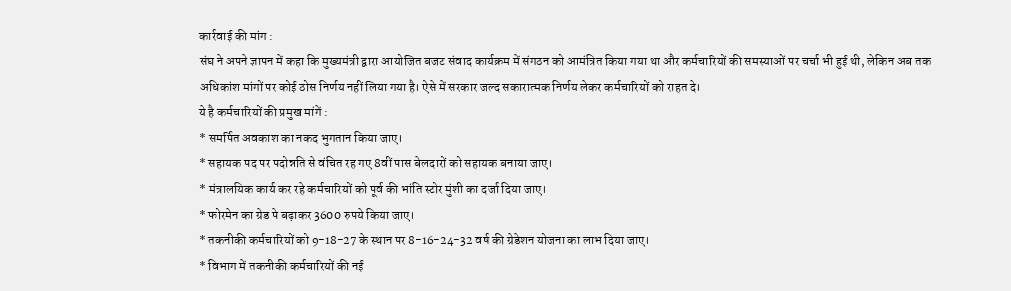कार्रवाई की मांग :
संघ ने अपने ज्ञापन में कहा कि मुख्यमंत्री द्वारा आयोजित बजट संवाद कार्यक्रम में संगठन को आमंत्रित किया गया था और कर्मचारियों की समस्याओं पर चर्चा भी हुई थी, लेकिन अब तक अधिकांश मांगों पर कोई ठोस निर्णय नहीं लिया गया है। ऐसे में सरकार जल्द सकारात्मक निर्णय लेकर कर्मचारियों को राहत दे।
ये है कर्मचारियों की प्रमुख मांगें :
* समर्पित अवकाश का नकद भुगतान किया जाए।
* सहायक पद पर पदोन्नति से वंचित रह गए 8वीं पास बेलदारों को सहायक बनाया जाए।
* मंत्रालयिक कार्य कर रहे कर्मचारियों को पूर्व की भांति स्टोर मुंशी का दर्जा दिया जाए।
* फोरमेन का ग्रेड पे बढ़ाकर 3600 रुपये किया जाए।
* तकनीकी कर्मचारियों को 9-18-27 के स्थान पर 8-16-24-32 वर्ष की ग्रेडेशन योजना का लाभ दिया जाए।
* विभाग में तकनीकी कर्मचारियों की नई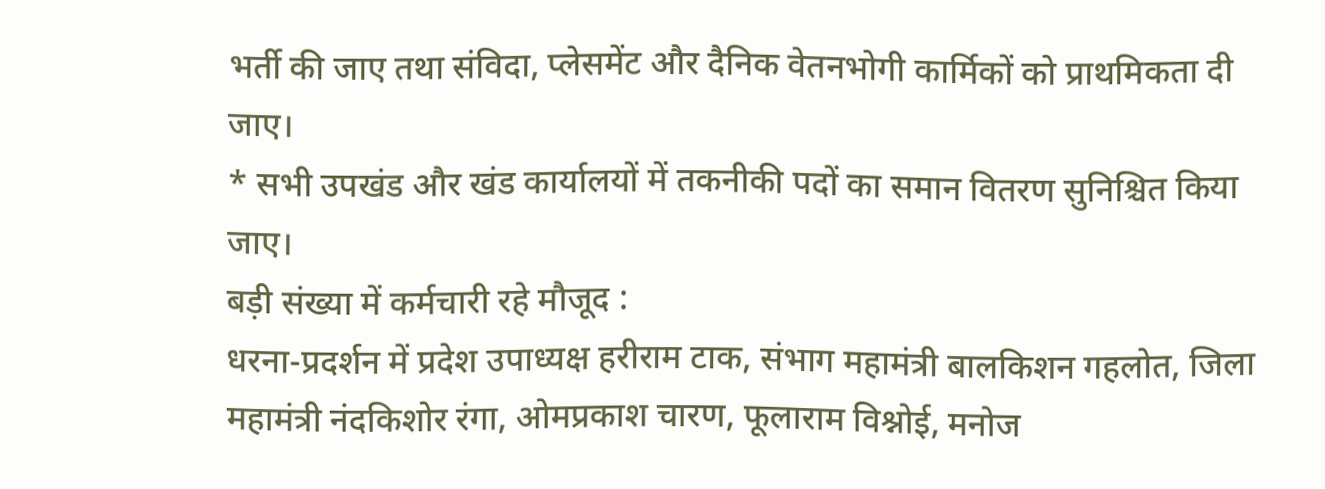भर्ती की जाए तथा संविदा, प्लेसमेंट और दैनिक वेतनभोगी कार्मिकों को प्राथमिकता दी जाए।
* सभी उपखंड और खंड कार्यालयों में तकनीकी पदों का समान वितरण सुनिश्चित किया जाए।
बड़ी संख्या में कर्मचारी रहे मौजूद :
धरना-प्रदर्शन में प्रदेश उपाध्यक्ष हरीराम टाक, संभाग महामंत्री बालकिशन गहलोत, जिला महामंत्री नंदकिशोर रंगा, ओमप्रकाश चारण, फूलाराम विश्नोई, मनोज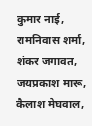कुमार नाई, रामनिवास शर्मा, शंकर जगावत, जयप्रकाश मारू, कैलाश मेघवाल,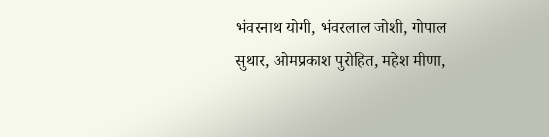भंवरनाथ योगी, भंवरलाल जोशी, गोपाल सुथार, ओमप्रकाश पुरोहित, महेश मीणा,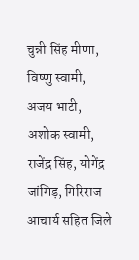चुन्नी सिंह मीणा, विष्णु स्वामी, अजय भाटी, अशोक स्वामी, राजेंद्र सिंह, योगेंद्र जांगिड़, गिरिराज आचार्य सहित जिले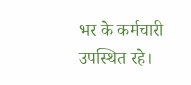भर के कर्मचारी उपस्थित रहे।